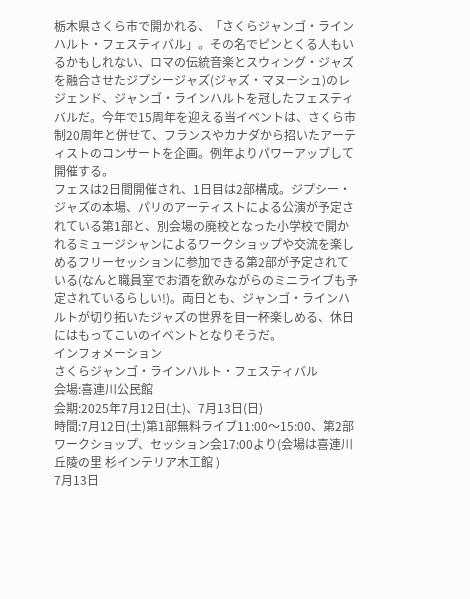栃木県さくら市で開かれる、「さくらジャンゴ・ラインハルト・フェスティバル」。その名でピンとくる人もいるかもしれない、ロマの伝統音楽とスウィング・ジャズを融合させたジプシージャズ(ジャズ・マヌーシュ)のレジェンド、ジャンゴ・ラインハルトを冠したフェスティバルだ。今年で15周年を迎える当イベントは、さくら市制20周年と併せて、フランスやカナダから招いたアーティストのコンサートを企画。例年よりパワーアップして開催する。
フェスは2日間開催され、1日目は2部構成。ジプシー・ジャズの本場、パリのアーティストによる公演が予定されている第1部と、別会場の廃校となった小学校で開かれるミュージシャンによるワークショップや交流を楽しめるフリーセッションに参加できる第2部が予定されている(なんと職員室でお酒を飲みながらのミニライブも予定されているらしい!)。両日とも、ジャンゴ・ラインハルトが切り拓いたジャズの世界を目一杯楽しめる、休日にはもってこいのイベントとなりそうだ。
インフォメーション
さくらジャンゴ・ラインハルト・フェスティバル
会場:喜連川公民館
会期:2025年7月12日(土)、7月13日(日)
時間:7月12日(土)第1部無料ライブ11:00〜15:00、第2部ワークショップ、セッション会17:00より(会場は喜連川丘陵の里 杉インテリア木工館 )
7月13日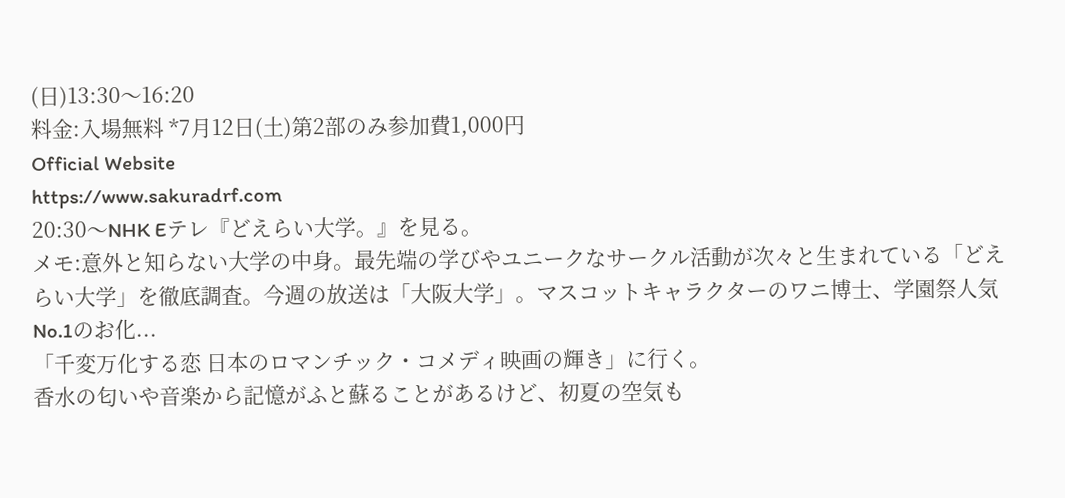(日)13:30〜16:20
料金:入場無料 *7月12日(土)第2部のみ参加費1,000円
Official Website
https://www.sakuradrf.com
20:30〜NHK Eテレ『どえらい大学。』を見る。
メモ:意外と知らない大学の中身。最先端の学びやユニークなサークル活動が次々と生まれている「どえらい大学」を徹底調査。今週の放送は「大阪大学」。マスコットキャラクターのワニ博士、学園祭人気No.1のお化...
「千変万化する恋 日本のロマンチック・コメディ映画の輝き」に行く。
香水の匂いや音楽から記憶がふと蘇ることがあるけど、初夏の空気も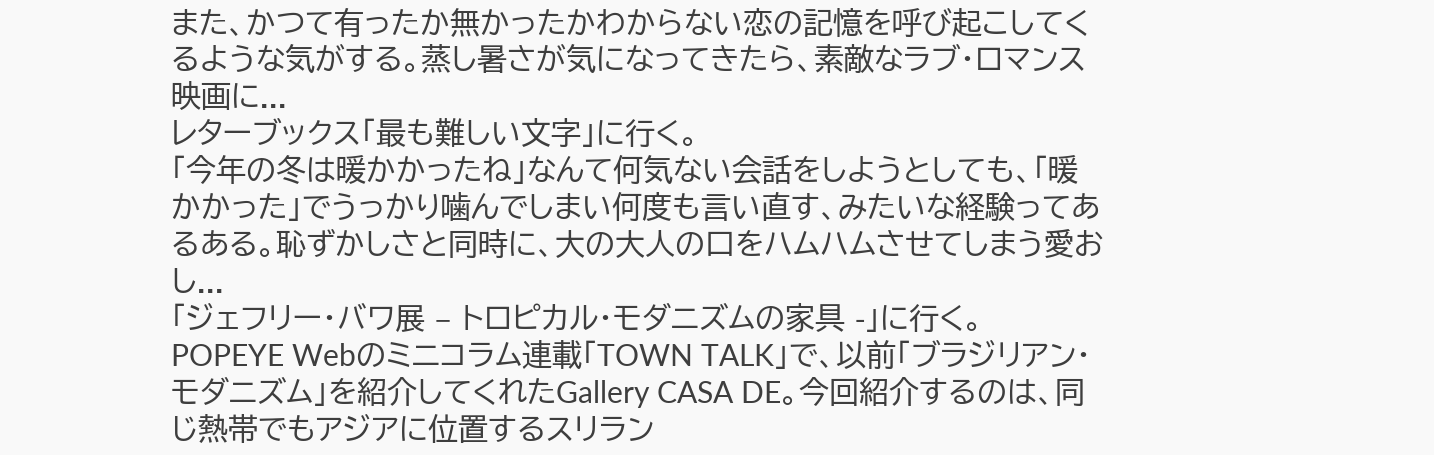また、かつて有ったか無かったかわからない恋の記憶を呼び起こしてくるような気がする。蒸し暑さが気になってきたら、素敵なラブ・ロマンス映画に...
レターブックス「最も難しい文字」に行く。
「今年の冬は暖かかったね」なんて何気ない会話をしようとしても、「暖かかった」でうっかり噛んでしまい何度も言い直す、みたいな経験ってあるある。恥ずかしさと同時に、大の大人の口をハムハムさせてしまう愛おし...
「ジェフリー・バワ展 – トロピカル・モダニズムの家具 -」に行く。
POPEYE Webのミニコラム連載「TOWN TALK」で、以前「ブラジリアン・モダニズム」を紹介してくれたGallery CASA DE。今回紹介するのは、同じ熱帯でもアジアに位置するスリラン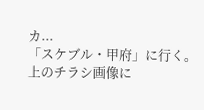カ...
「スケブル・甲府」に行く。
上のチラシ画像に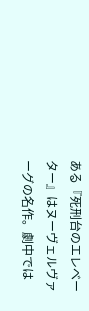ある『死刑台のエレベーター』はヌーヴェルヴァーグの名作。劇中では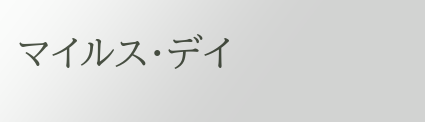マイルス・デイ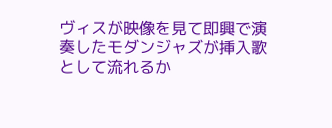ヴィスが映像を見て即興で演奏したモダンジャズが挿入歌として流れるか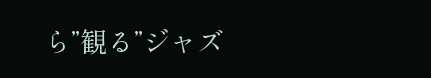ら”観る”ジャズ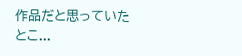作品だと思っていたとこ...